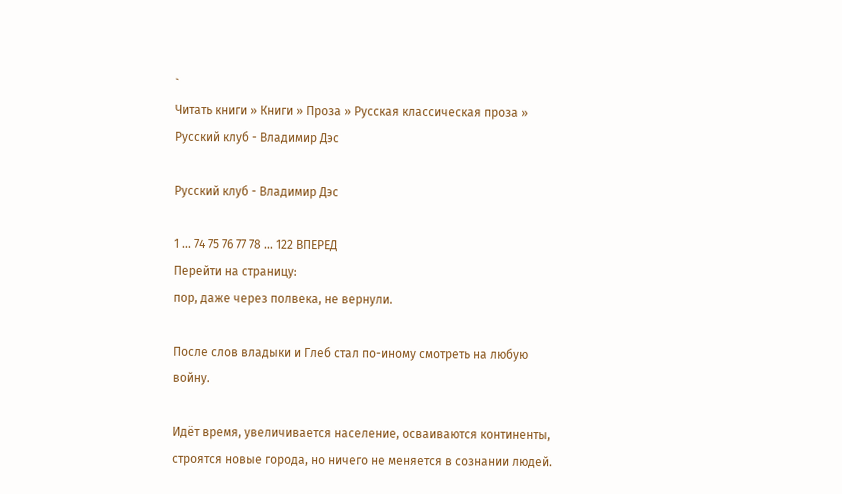`
Читать книги » Книги » Проза » Русская классическая проза » Русский клуб - Владимир Дэс

Русский клуб - Владимир Дэс

1 ... 74 75 76 77 78 ... 122 ВПЕРЕД
Перейти на страницу:
пор, даже через полвека, не вернули.

После слов владыки и Глеб стал по-иному смотреть на любую войну.

Идёт время, увеличивается население, осваиваются континенты, строятся новые города, но ничего не меняется в сознании людей.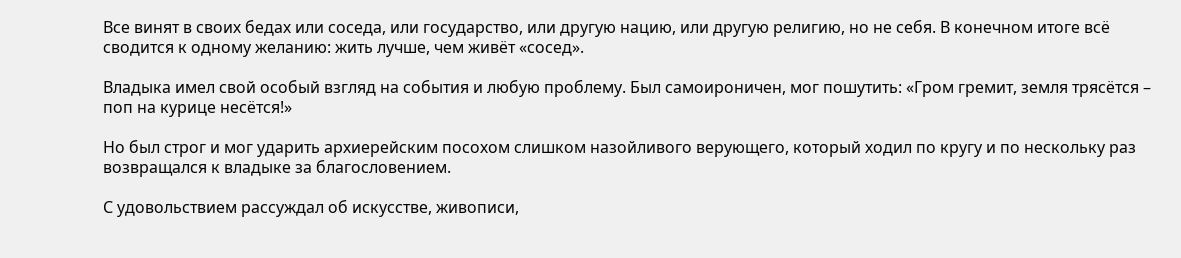Все винят в своих бедах или соседа, или государство, или другую нацию, или другую религию, но не себя. В конечном итоге всё сводится к одному желанию: жить лучше, чем живёт «сосед».

Владыка имел свой особый взгляд на события и любую проблему. Был самоироничен, мог пошутить: «Гром гремит, земля трясётся – поп на курице несётся!»

Но был строг и мог ударить архиерейским посохом слишком назойливого верующего, который ходил по кругу и по нескольку раз возвращался к владыке за благословением.

С удовольствием рассуждал об искусстве, живописи,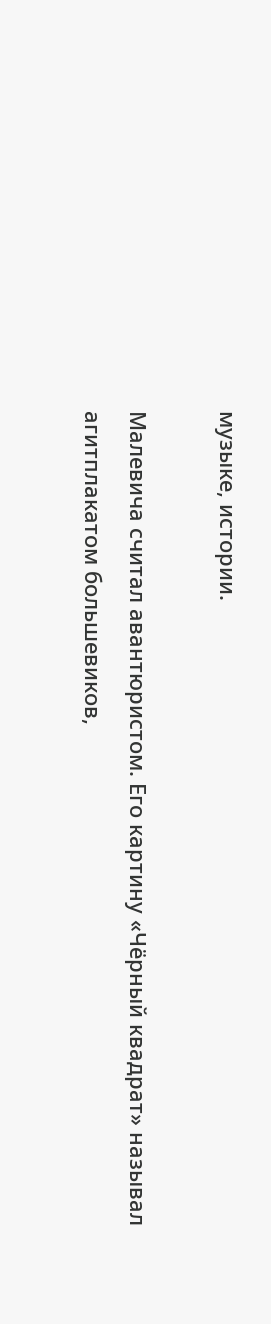музыке, истории.

Малевича считал авантюристом. Его картину «Чёрный квадрат» называл агитплакатом большевиков,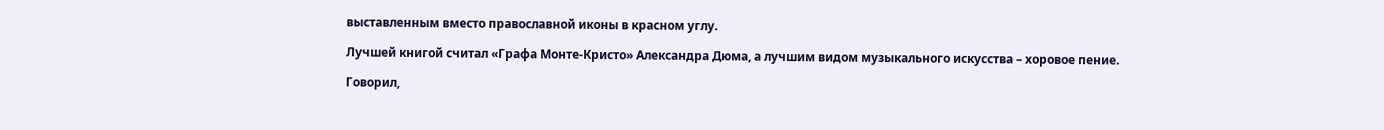выставленным вместо православной иконы в красном углу.

Лучшей книгой считал «Графа Монте-Кристо» Александра Дюма, а лучшим видом музыкального искусства – хоровое пение.

Говорил,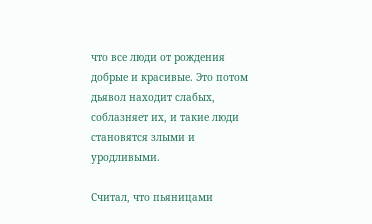что все люди от рождения добрые и красивые. Это потом дьявол находит слабых, соблазняет их, и такие люди становятся злыми и уродливыми.

Считал, что пьяницами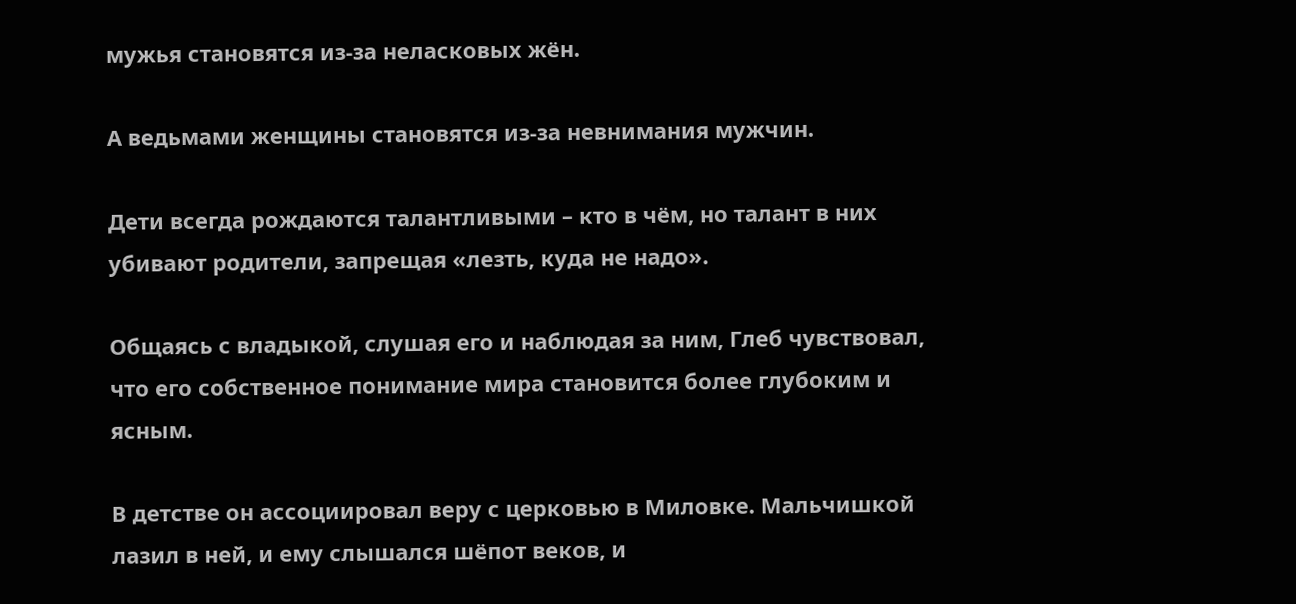мужья становятся из-за неласковых жён.

А ведьмами женщины становятся из-за невнимания мужчин.

Дети всегда рождаются талантливыми – кто в чём, но талант в них убивают родители, запрещая «лезть, куда не надо».

Общаясь с владыкой, слушая его и наблюдая за ним, Глеб чувствовал, что его собственное понимание мира становится более глубоким и ясным.

В детстве он ассоциировал веру с церковью в Миловке. Мальчишкой лазил в ней, и ему слышался шёпот веков, и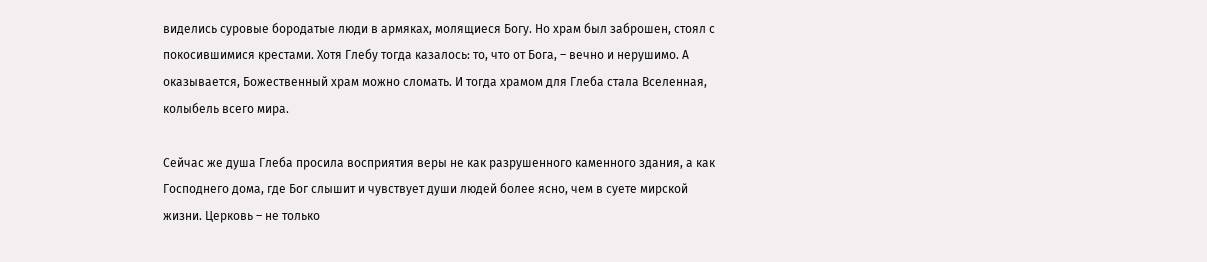виделись суровые бородатые люди в армяках, молящиеся Богу. Но храм был заброшен, стоял с покосившимися крестами. Хотя Глебу тогда казалось: то, что от Бога, – вечно и нерушимо. А оказывается, Божественный храм можно сломать. И тогда храмом для Глеба стала Вселенная, колыбель всего мира.

Сейчас же душа Глеба просила восприятия веры не как разрушенного каменного здания, а как Господнего дома, где Бог слышит и чувствует души людей более ясно, чем в суете мирской жизни. Церковь – не только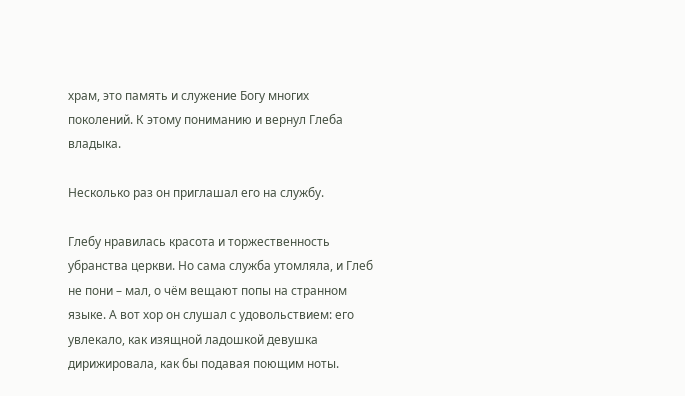храм, это память и служение Богу многих поколений. К этому пониманию и вернул Глеба владыка.

Несколько раз он приглашал его на службу.

Глебу нравилась красота и торжественность убранства церкви. Но сама служба утомляла, и Глеб не пони – мал, о чём вещают попы на странном языке. А вот хор он слушал с удовольствием: его увлекало, как изящной ладошкой девушка дирижировала, как бы подавая поющим ноты.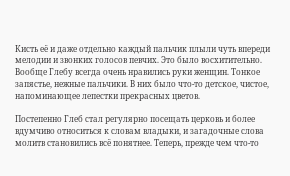Кисть её и даже отдельно каждый пальчик плыли чуть впереди мелодии и звонких голосов певчих. Это было восхитительно. Вообще Глебу всегда очень нравились руки женщин. Тонкое запястье, нежные пальчики. В них было что-то детское, чистое, напоминающее лепестки прекрасных цветов.

Постепенно Глеб стал регулярно посещать церковь и более вдумчиво относиться к словам владыки, и загадочные слова молитв становились всё понятнее. Теперь, прежде чем что-то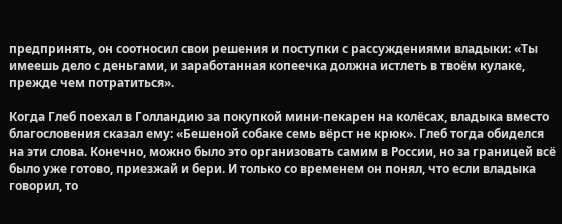предпринять, он соотносил свои решения и поступки с рассуждениями владыки: «Ты имеешь дело с деньгами, и заработанная копеечка должна истлеть в твоём кулаке, прежде чем потратиться».

Когда Глеб поехал в Голландию за покупкой мини-пекарен на колёсах, владыка вместо благословения сказал ему: «Бешеной собаке семь вёрст не крюк». Глеб тогда обиделся на эти слова. Конечно, можно было это организовать самим в России, но за границей всё было уже готово, приезжай и бери. И только со временем он понял, что если владыка говорил, то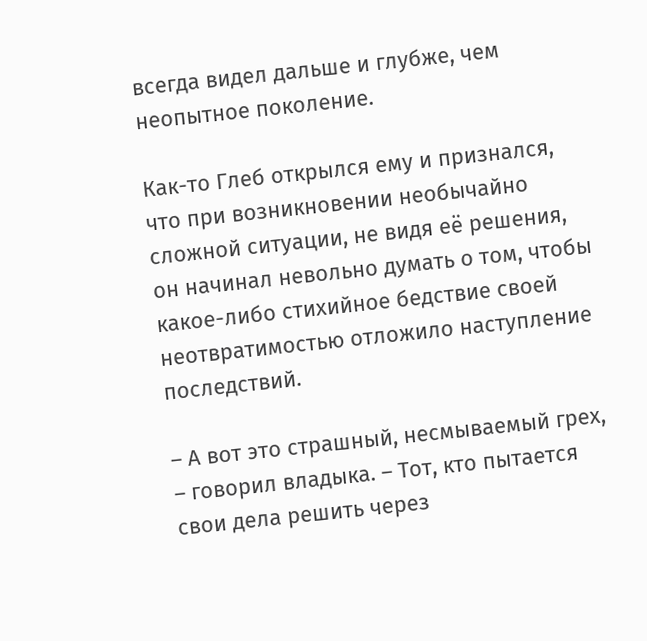всегда видел дальше и глубже, чем неопытное поколение.

Как-то Глеб открылся ему и признался, что при возникновении необычайно сложной ситуации, не видя её решения, он начинал невольно думать о том, чтобы какое-либо стихийное бедствие своей неотвратимостью отложило наступление последствий.

– А вот это страшный, несмываемый грех, – говорил владыка. – Тот, кто пытается свои дела решить через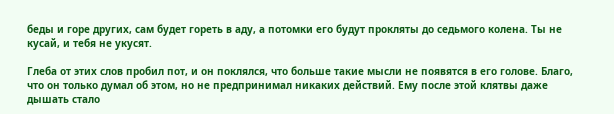беды и горе других, сам будет гореть в аду, а потомки его будут прокляты до седьмого колена. Ты не кусай, и тебя не укусят.

Глеба от этих слов пробил пот, и он поклялся, что больше такие мысли не появятся в его голове. Благо, что он только думал об этом, но не предпринимал никаких действий. Ему после этой клятвы даже дышать стало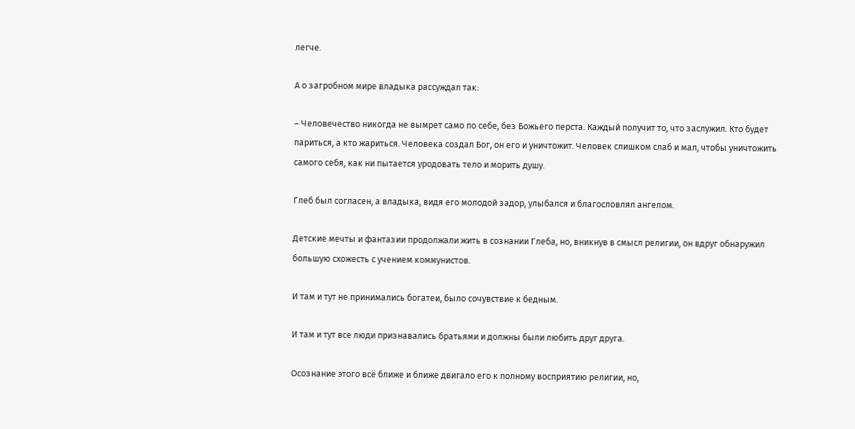легче.

А о загробном мире владыка рассуждал так:

– Человечество никогда не вымрет само по себе, без Божьего перста. Каждый получит то, что заслужил. Кто будет париться, а кто жариться. Человека создал Бог, он его и уничтожит. Человек слишком слаб и мал, чтобы уничтожить самого себя, как ни пытается уродовать тело и морить душу.

Глеб был согласен, а владыка, видя его молодой задор, улыбался и благословлял ангелом.

Детские мечты и фантазии продолжали жить в сознании Глеба, но, вникнув в смысл религии, он вдруг обнаружил большую схожесть с учением коммунистов.

И там и тут не принимались богатеи, было сочувствие к бедным.

И там и тут все люди признавались братьями и должны были любить друг друга.

Осознание этого всё ближе и ближе двигало его к полному восприятию религии, но,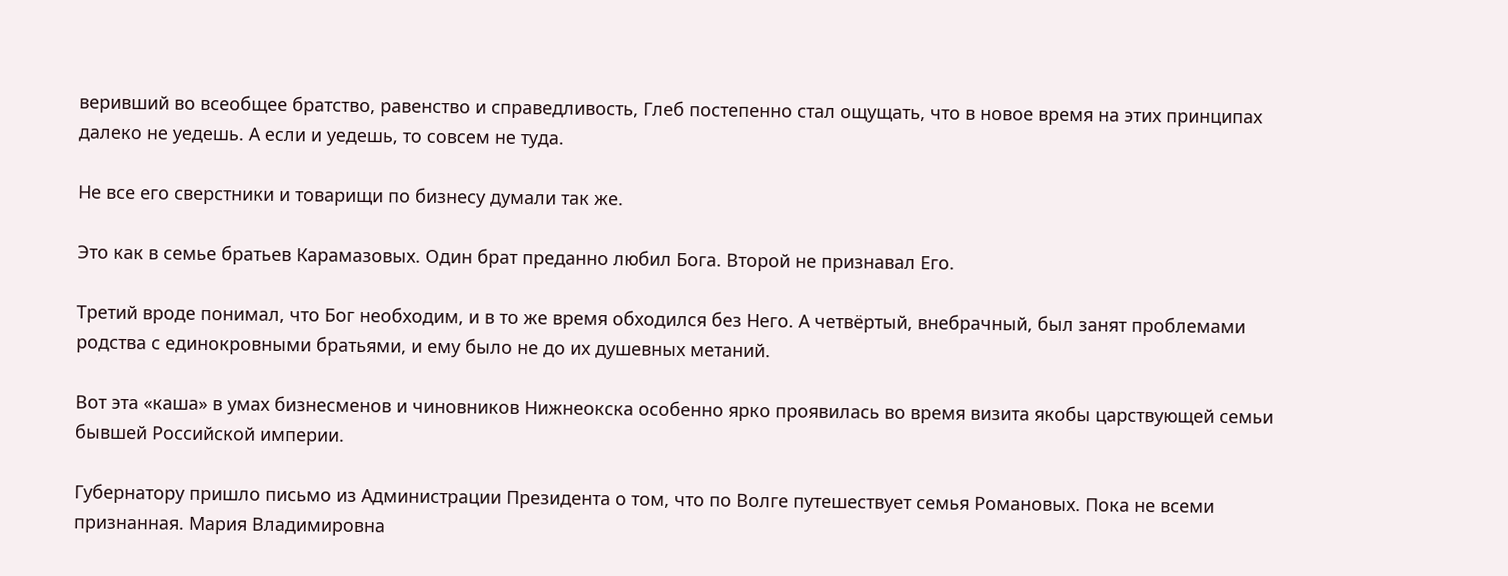веривший во всеобщее братство, равенство и справедливость, Глеб постепенно стал ощущать, что в новое время на этих принципах далеко не уедешь. А если и уедешь, то совсем не туда.

Не все его сверстники и товарищи по бизнесу думали так же.

Это как в семье братьев Карамазовых. Один брат преданно любил Бога. Второй не признавал Его.

Третий вроде понимал, что Бог необходим, и в то же время обходился без Него. А четвёртый, внебрачный, был занят проблемами родства с единокровными братьями, и ему было не до их душевных метаний.

Вот эта «каша» в умах бизнесменов и чиновников Нижнеокска особенно ярко проявилась во время визита якобы царствующей семьи бывшей Российской империи.

Губернатору пришло письмо из Администрации Президента о том, что по Волге путешествует семья Романовых. Пока не всеми признанная. Мария Владимировна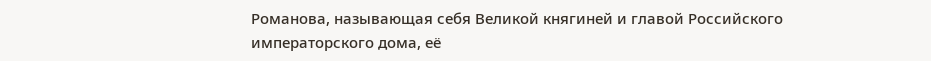Романова, называющая себя Великой княгиней и главой Российского императорского дома, её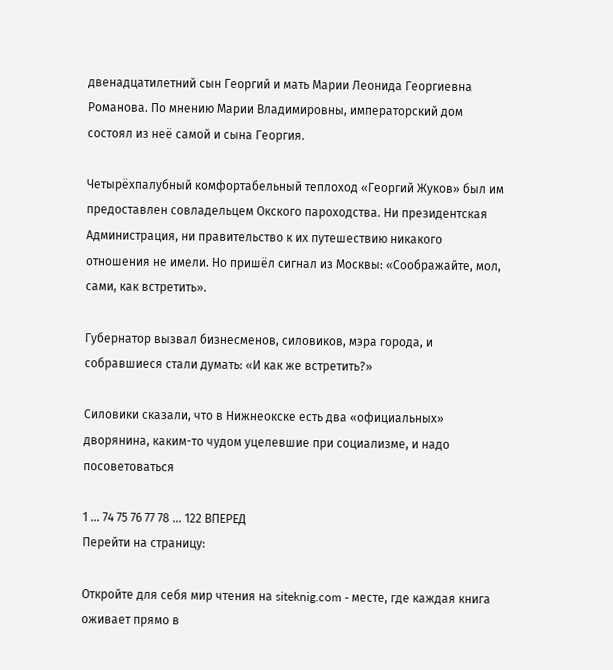двенадцатилетний сын Георгий и мать Марии Леонида Георгиевна Романова. По мнению Марии Владимировны, императорский дом состоял из неё самой и сына Георгия.

Четырёхпалубный комфортабельный теплоход «Георгий Жуков» был им предоставлен совладельцем Окского пароходства. Ни президентская Администрация, ни правительство к их путешествию никакого отношения не имели. Но пришёл сигнал из Москвы: «Соображайте, мол, сами, как встретить».

Губернатор вызвал бизнесменов, силовиков, мэра города, и собравшиеся стали думать: «И как же встретить?»

Силовики сказали, что в Нижнеокске есть два «официальных» дворянина, каким-то чудом уцелевшие при социализме, и надо посоветоваться

1 ... 74 75 76 77 78 ... 122 ВПЕРЕД
Перейти на страницу:

Откройте для себя мир чтения на siteknig.com - месте, где каждая книга оживает прямо в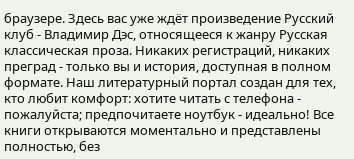браузере. Здесь вас уже ждёт произведение Русский клуб - Владимир Дэс, относящееся к жанру Русская классическая проза. Никаких регистраций, никаких преград - только вы и история, доступная в полном формате. Наш литературный портал создан для тех, кто любит комфорт: хотите читать с телефона - пожалуйста; предпочитаете ноутбук - идеально! Все книги открываются моментально и представлены полностью, без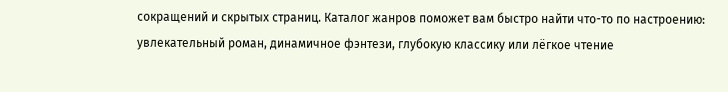сокращений и скрытых страниц. Каталог жанров поможет вам быстро найти что-то по настроению: увлекательный роман, динамичное фэнтези, глубокую классику или лёгкое чтение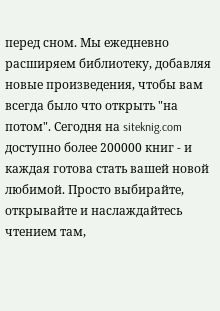перед сном. Мы ежедневно расширяем библиотеку, добавляя новые произведения, чтобы вам всегда было что открыть "на потом". Сегодня на siteknig.com доступно более 200000 книг - и каждая готова стать вашей новой любимой. Просто выбирайте, открывайте и наслаждайтесь чтением там,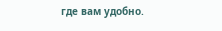где вам удобно.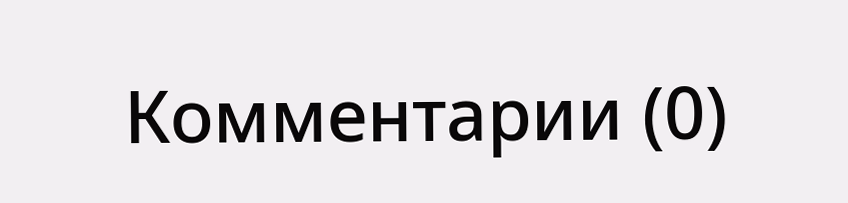Комментарии (0)